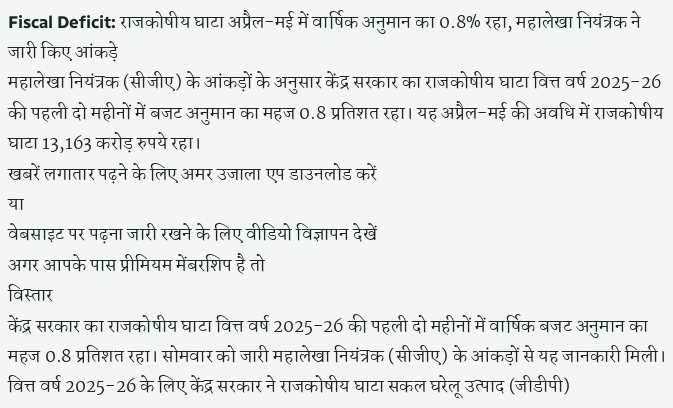Fiscal Deficit: राजकोषीय घाटा अप्रैल-मई में वार्षिक अनुमान का 0.8% रहा, महालेखा नियंत्रक ने जारी किए आंकड़े
महालेखा नियंत्रक (सीजीए) के आंकड़ों के अनुसार केंद्र सरकार का राजकोषीय घाटा वित्त वर्ष 2025-26 की पहली दो महीनों में बजट अनुमान का महज 0.8 प्रतिशत रहा। यह अप्रैल-मई की अवधि में राजकोषीय घाटा 13,163 करोड़ रुपये रहा।
खबरें लगातार पढ़ने के लिए अमर उजाला एप डाउनलोड करें
या
वेबसाइट पर पढ़ना जारी रखने के लिए वीडियो विज्ञापन देखें
अगर आपके पास प्रीमियम मेंबरशिप है तो
विस्तार
केंद्र सरकार का राजकोषीय घाटा वित्त वर्ष 2025-26 की पहली दो महीनों में वार्षिक बजट अनुमान का महज 0.8 प्रतिशत रहा। सोमवार को जारी महालेखा नियंत्रक (सीजीए) के आंकड़ों से यह जानकारी मिली। वित्त वर्ष 2025-26 के लिए केंद्र सरकार ने राजकोषीय घाटा सकल घरेलू उत्पाद (जीडीपी)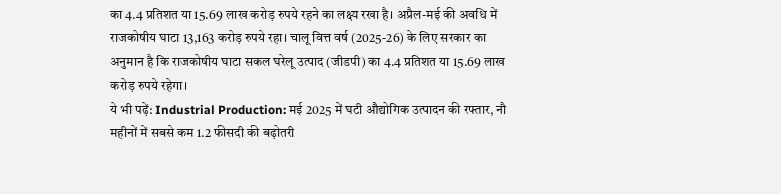का 4.4 प्रतिशत या 15.69 लाख करोड़ रुपये रहने का लक्ष्य रखा है। अप्रैल-मई की अवधि में राजकोषीय घाटा 13,163 करोड़ रुपये रहा। चालू वित्त वर्ष (2025-26) के लिए सरकार का अनुमान है कि राजकोषीय घाटा सकल घरेलू उत्पाद (जीडपी) का 4.4 प्रतिशत या 15.69 लाख करोड़ रुपये रहेगा।
ये भी पढ़ें: Industrial Production: मई 2025 में घटी औद्योगिक उत्पादन की रफ्तार, नौ महीनों में सबसे कम 1.2 फीसदी की बढ़ोतरी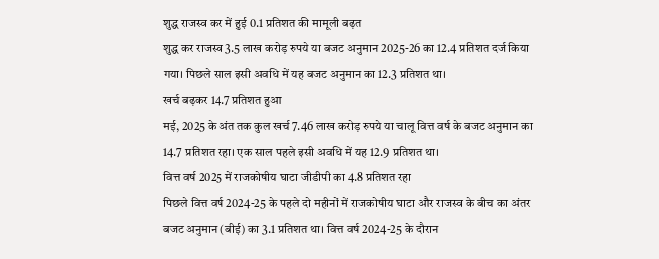शुद्ध राजस्व कर में हुई 0.1 प्रतिशत की मामूली बढ़त
शुद्ध कर राजस्व 3.5 लाख करोड़ रुपये या बजट अनुमान 2025-26 का 12.4 प्रतिशत दर्ज किया गया। पिछले साल इसी अवधि में यह बजट अनुमान का 12.3 प्रतिशत था।
खर्च बढ़कर 14.7 प्रतिशत हुआ
मई, 2025 के अंत तक कुल खर्च 7.46 लाख करोड़ रुपये या चालू वित्त वर्ष के बजट अनुमान का 14.7 प्रतिशत रहा। एक साल पहले इसी अवधि में यह 12.9 प्रतिशत था।
वित्त वर्ष 2025 में राजकोषीय घाटा जीडीपी का 4.8 प्रतिशत रहा
पिछले वित्त वर्ष 2024-25 के पहले दो महीनों में राजकोषीय घाटा और राजस्व के बीच का अंतर बजट अनुमान (बीई) का 3.1 प्रतिशत था। वित्त वर्ष 2024-25 के दौरान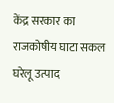केंद्र सरकार का राजकोषीय घाटा सकल घरेलू उत्पाद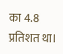का 4.8 प्रतिशत था।